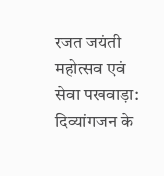रजत जयंती महोत्सव एवं सेवा पखवाड़ा: दिव्यांगजन के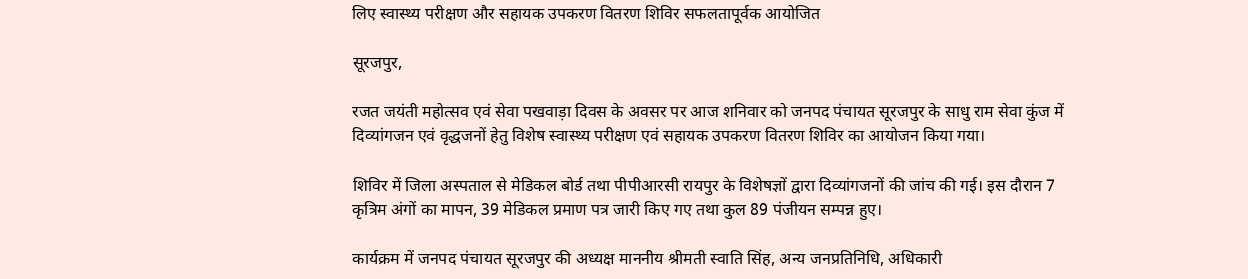लिए स्वास्थ्य परीक्षण और सहायक उपकरण वितरण शिविर सफलतापूर्वक आयोजित

सूरजपुर,

रजत जयंती महोत्सव एवं सेवा पखवाड़ा दिवस के अवसर पर आज शनिवार को जनपद पंचायत सूरजपुर के साधु राम सेवा कुंज में दिव्यांगजन एवं वृद्धजनों हेतु विशेष स्वास्थ्य परीक्षण एवं सहायक उपकरण वितरण शिविर का आयोजन किया गया।

शिविर में जिला अस्पताल से मेडिकल बोर्ड तथा पीपीआरसी रायपुर के विशेषज्ञों द्वारा दिव्यांगजनों की जांच की गई। इस दौरान 7 कृत्रिम अंगों का मापन, 39 मेडिकल प्रमाण पत्र जारी किए गए तथा कुल 89 पंजीयन सम्पन्न हुए।

कार्यक्रम में जनपद पंचायत सूरजपुर की अध्यक्ष माननीय श्रीमती स्वाति सिंह, अन्य जनप्रतिनिधि, अधिकारी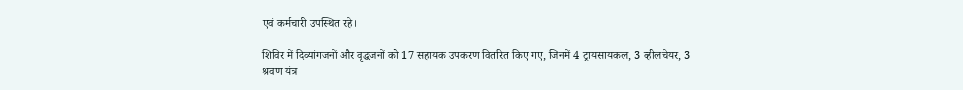एवं कर्मचारी उपस्थित रहे।

शिविर में दिव्यांगजनों और वृद्धजनों को 17 सहायक उपकरण वितरित किए गए, जिनमें 4 ट्रायसायकल, 3 व्हीलचेयर, 3 श्रवण यंत्र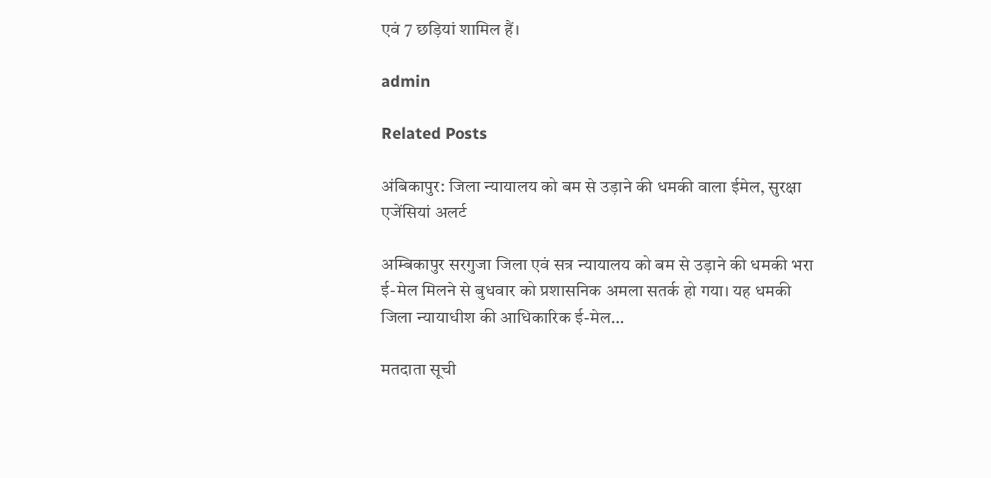एवं 7 छड़ियां शामिल हैं।

admin

Related Posts

अंबिकापुर: जिला न्यायालय को बम से उड़ाने की धमकी वाला ईमेल, सुरक्षा एजेंसियां अलर्ट

अम्बिकापुर सरगुजा जिला एवं सत्र न्यायालय को बम से उड़ाने की धमकी भरा ई-मेल मिलने से बुधवार को प्रशासनिक अमला सतर्क हो गया। यह धमकी जिला न्यायाधीश की आधिकारिक ई-मेल…

मतदाता सूची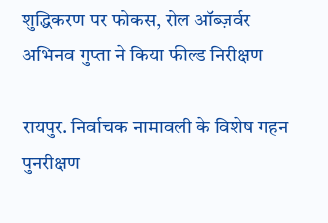शुद्धिकरण पर फोकस, रोल ऑब्ज़र्वर अभिनव गुप्ता ने किया फील्ड निरीक्षण

रायपुर. निर्वाचक नामावली के विशेष गहन पुनरीक्षण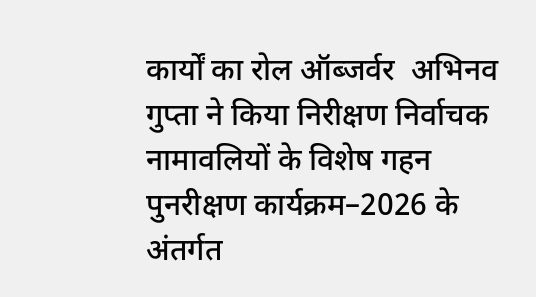कार्यों का रोल ऑब्जर्वर  अभिनव गुप्ता ने किया निरीक्षण निर्वाचक नामावलियों के विशेष गहन पुनरीक्षण कार्यक्रम–2026 के अंतर्गत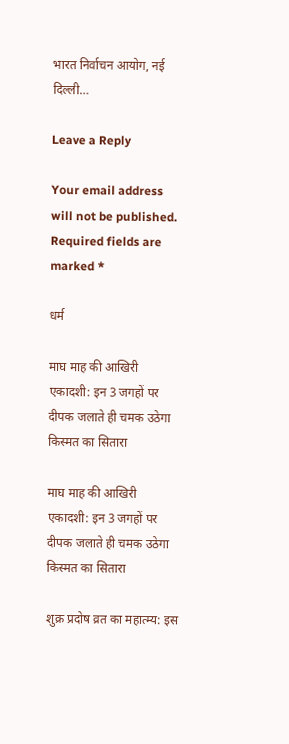भारत निर्वाचन आयोग, नई दिल्ली…

Leave a Reply

Your email address will not be published. Required fields are marked *

धर्म

माघ माह की आखिरी एकादशी: इन 3 जगहों पर दीपक जलाते ही चमक उठेगा किस्मत का सितारा

माघ माह की आखिरी एकादशी: इन 3 जगहों पर दीपक जलाते ही चमक उठेगा किस्मत का सितारा

शुक्र प्रदोष व्रत का महात्म्य: इस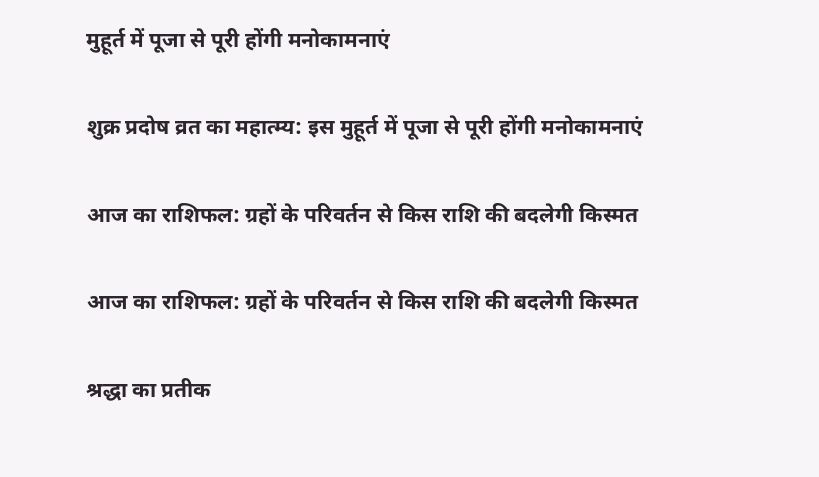मुहूर्त में पूजा से पूरी होंगी मनोकामनाएं

शुक्र प्रदोष व्रत का महात्म्य: इस मुहूर्त में पूजा से पूरी होंगी मनोकामनाएं

आज का राशिफल: ग्रहों के परिवर्तन से किस राशि की बदलेगी किस्मत

आज का राशिफल: ग्रहों के परिवर्तन से किस राशि की बदलेगी किस्मत

श्रद्धा का प्रतीक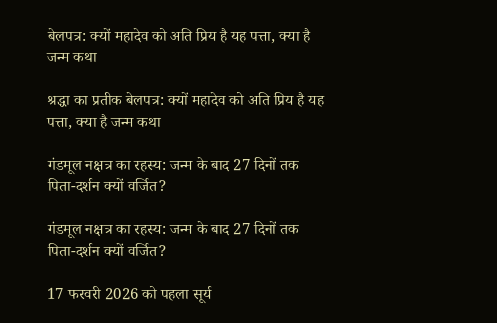बेलपत्र: क्यों महादेव को अति प्रिय है यह पत्ता, क्या है जन्म कथा

श्रद्धा का प्रतीक बेलपत्र: क्यों महादेव को अति प्रिय है यह पत्ता, क्या है जन्म कथा

गंडमूल नक्षत्र का रहस्य: जन्म के बाद 27 दिनों तक पिता-दर्शन क्यों वर्जित?

गंडमूल नक्षत्र का रहस्य: जन्म के बाद 27 दिनों तक पिता-दर्शन क्यों वर्जित?

17 फरवरी 2026 को पहला सूर्य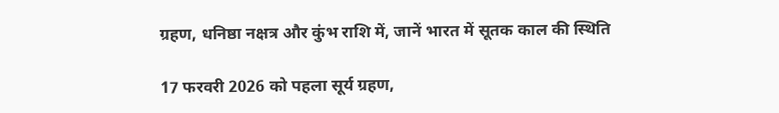ग्रहण, धनिष्ठा नक्षत्र और कुंभ राशि में, जानें भारत में सूतक काल की स्थिति

17 फरवरी 2026 को पहला सूर्य ग्रहण,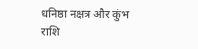धनिष्ठा नक्षत्र और कुंभ राशि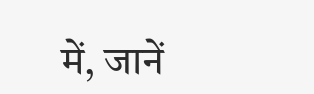में, जानें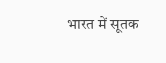भारत में सूतक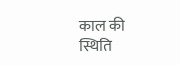काल की स्थिति